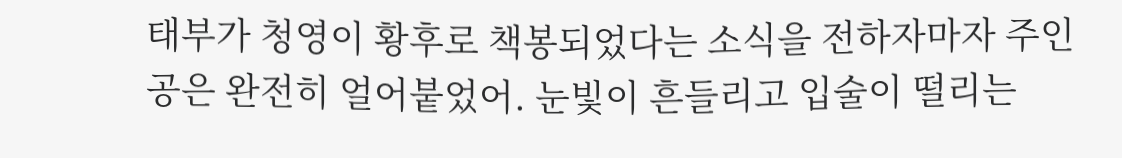태부가 청영이 황후로 책봉되었다는 소식을 전하자마자 주인공은 완전히 얼어붙었어. 눈빛이 흔들리고 입술이 떨리는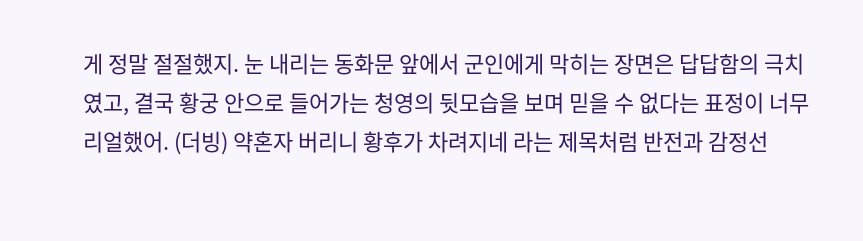게 정말 절절했지. 눈 내리는 동화문 앞에서 군인에게 막히는 장면은 답답함의 극치였고, 결국 황궁 안으로 들어가는 청영의 뒷모습을 보며 믿을 수 없다는 표정이 너무 리얼했어. (더빙) 약혼자 버리니 황후가 차려지네 라는 제목처럼 반전과 감정선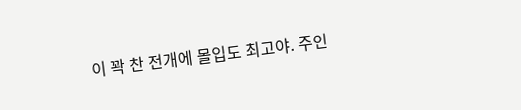이 꽉 찬 전개에 몰입도 최고야. 주인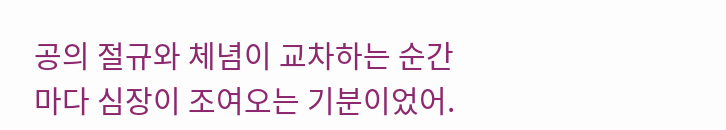공의 절규와 체념이 교차하는 순간마다 심장이 조여오는 기분이었어.